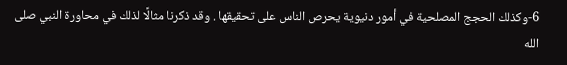6-وكذلك الحجج المصلحية في أمور دنيوية يحرص الناس على تحقيقها . وقد ذكرنا مثالًا لذلك في محاورة النبي صلى الله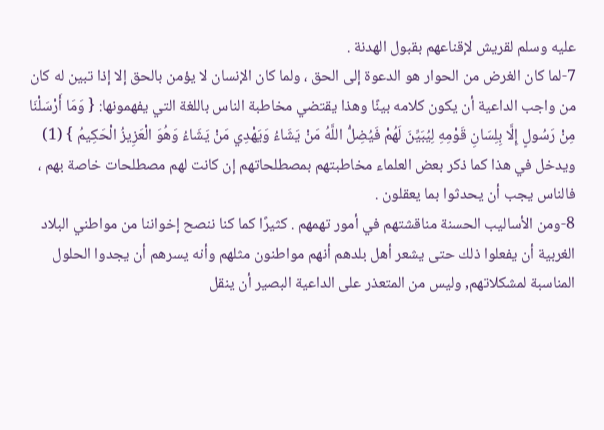عليه وسلم لقريش لإقناعهم بقبول الهدنة .
7-لما كان الغرض من الحوار هو الدعوة إلى الحق ، ولما كان الإنسان لا يؤمن بالحق إلا إذا تبين له كان من واجب الداعية أن يكون كلامه بينًا وهذا يقتضي مخاطبة الناس باللغة التي يفهمونها: { وَمَا أَرْسَلْنَا مِنْ رَسُولٍ إِلَّا بِلِسَانِ قَوْمِهِ لِيُبَيِّنَ لَهُمْ فَيُضِلُّ اللَّهُ مَنْ يَشَاءُ وَيَهْدِي مَنْ يَشَاءُ وَهُوَ الْعَزِيزُ الْحَكِيمُ } (1)
ويدخل في هذا كما ذكر بعض العلماء مخاطبتهم بمصطلحاتهم إن كانت لهم مصطلحات خاصة بهم ، فالناس يجب أن يحدثوا بما يعقلون .
8-ومن الأساليب الحسنة مناقشتهم في أمور تهمهم . كثيرًا كما كنا ننصح إخواننا من مواطني البلاد الغربية أن يفعلوا ذلك حتى يشعر أهل بلدهم أنهم مواطنون مثلهم وأنه يسرهم أن يجدوا الحلول المناسبة لمشكلاتهم, وليس من المتعذر على الداعية البصير أن ينقل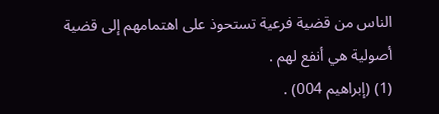الناس من قضية فرعية تستحوذ على اهتمامهم إلى قضية أصولية هي أنفع لهم .
(1) (إبراهيم 004) .